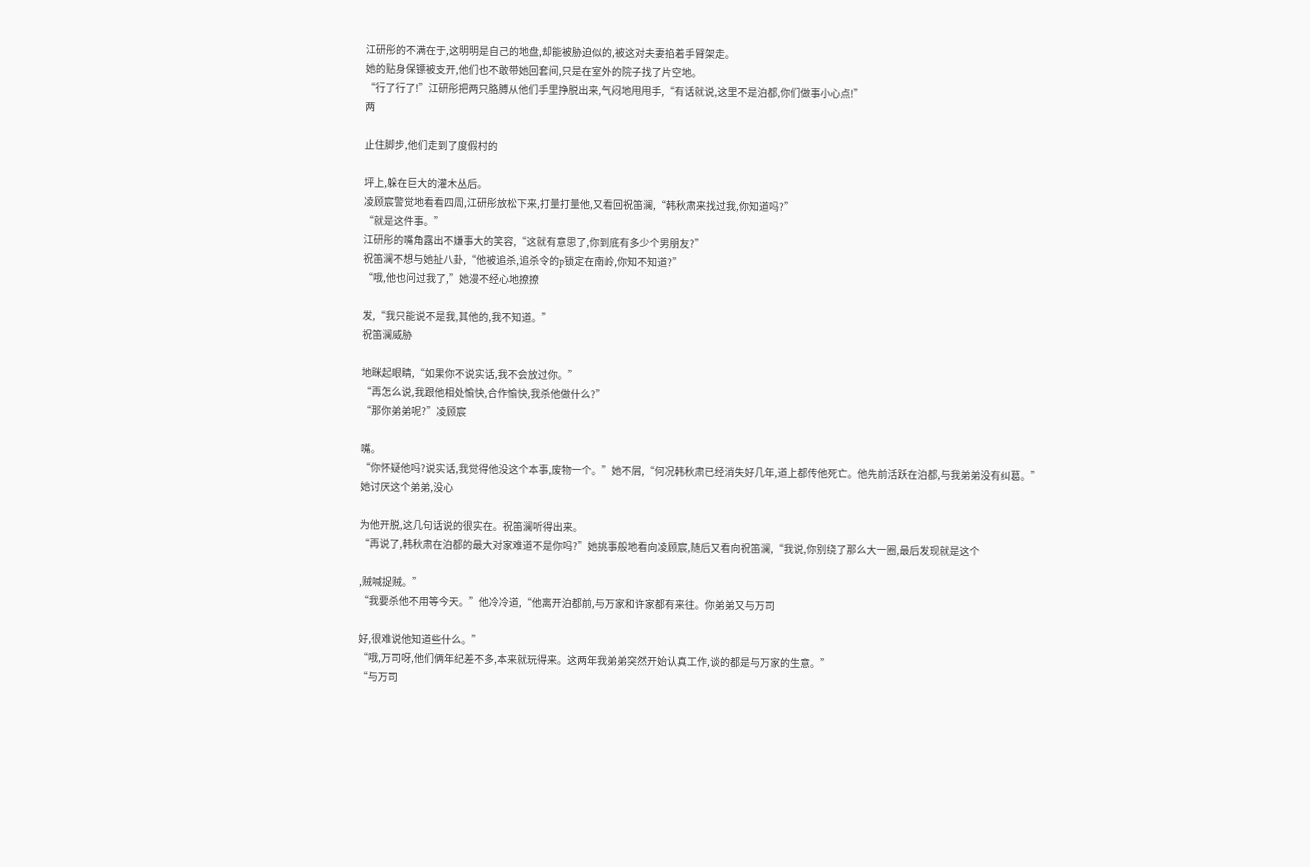江研彤的不满在于,这明明是自己的地盘,却能被胁迫似的,被这对夫妻掐着手臂架走。
她的贴身保镖被支开,他们也不敢带她回套间,只是在室外的院子找了片空地。
“行了行了!”江研彤把两只胳膊从他们手里挣脱出来,气闷地甩甩手,“有话就说,这里不是泊都,你们做事小心点!”
两

止住脚步,他们走到了度假村的

坪上,躲在巨大的灌木丛后。
凌顾宸警觉地看看四周,江研彤放松下来,打量打量他,又看回祝笛澜,“韩秋肃来找过我,你知道吗?”
“就是这件事。”
江研彤的嘴角露出不嫌事大的笑容,“这就有意思了,你到底有多少个男朋友?”
祝笛澜不想与她扯八卦,“他被追杀,追杀令的p锁定在南岭,你知不知道?”
“哦,他也问过我了,”她漫不经心地撩撩

发,“我只能说不是我,其他的,我不知道。”
祝笛澜威胁

地眯起眼睛,“如果你不说实话,我不会放过你。”
“再怎么说,我跟他相处愉快,合作愉快,我杀他做什么?”
“那你弟弟呢?”凌顾宸

嘴。
“你怀疑他吗?说实话,我觉得他没这个本事,废物一个。”她不屑,“何况韩秋肃已经消失好几年,道上都传他死亡。他先前活跃在泊都,与我弟弟没有纠葛。”
她讨厌这个弟弟,没心

为他开脱,这几句话说的很实在。祝笛澜听得出来。
“再说了,韩秋肃在泊都的最大对家难道不是你吗?”她挑事般地看向凌顾宸,随后又看向祝笛澜,“我说,你别绕了那么大一圈,最后发现就是这个

,贼喊捉贼。”
“我要杀他不用等今天。”他冷冷道,“他离开泊都前,与万家和许家都有来往。你弟弟又与万司

好,很难说他知道些什么。”
“哦,万司呀,他们俩年纪差不多,本来就玩得来。这两年我弟弟突然开始认真工作,谈的都是与万家的生意。”
“与万司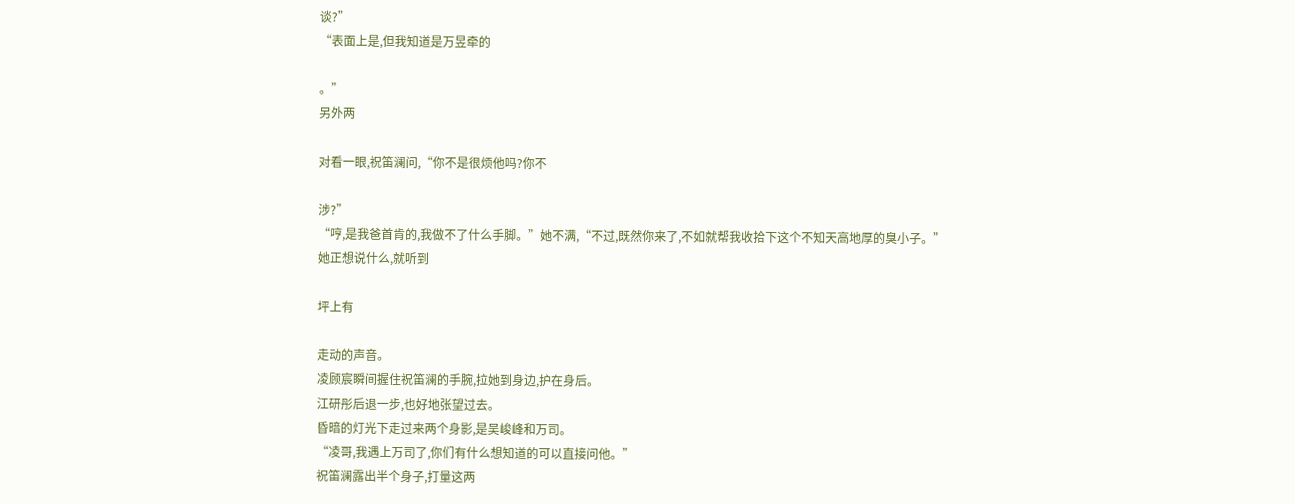谈?”
“表面上是,但我知道是万昱牵的

。”
另外两

对看一眼,祝笛澜问,“你不是很烦他吗?你不

涉?”
“哼,是我爸首肯的,我做不了什么手脚。”她不满,“不过,既然你来了,不如就帮我收拾下这个不知天高地厚的臭小子。”
她正想说什么,就听到

坪上有

走动的声音。
凌顾宸瞬间握住祝笛澜的手腕,拉她到身边,护在身后。
江研彤后退一步,也好地张望过去。
昏暗的灯光下走过来两个身影,是吴峻峰和万司。
“凌哥,我遇上万司了,你们有什么想知道的可以直接问他。”
祝笛澜露出半个身子,打量这两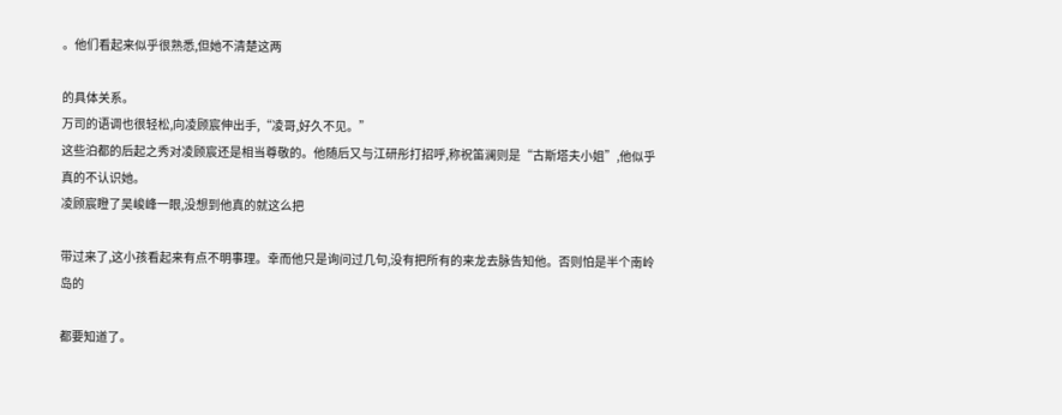。他们看起来似乎很熟悉,但她不清楚这两

的具体关系。
万司的语调也很轻松,向凌顾宸伸出手,“凌哥,好久不见。”
这些泊都的后起之秀对凌顾宸还是相当尊敬的。他随后又与江研彤打招呼,称祝笛澜则是“古斯塔夫小姐”,他似乎真的不认识她。
凌顾宸瞪了吴峻峰一眼,没想到他真的就这么把

带过来了,这小孩看起来有点不明事理。幸而他只是询问过几句,没有把所有的来龙去脉告知他。否则怕是半个南岭岛的

都要知道了。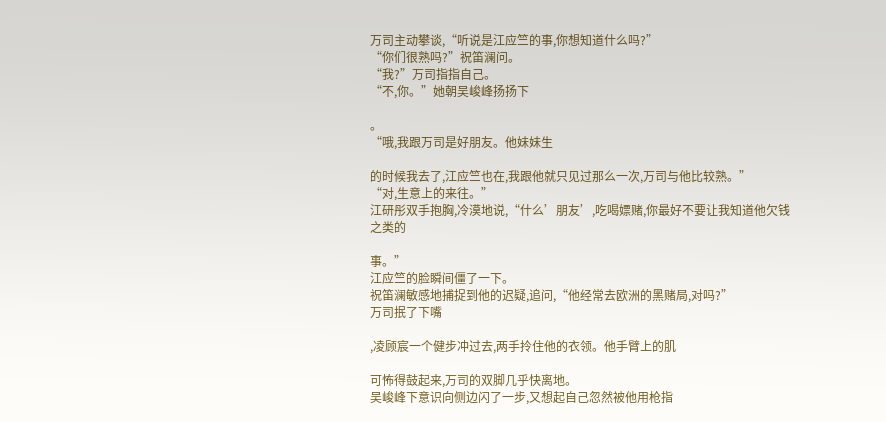万司主动攀谈,“听说是江应竺的事,你想知道什么吗?”
“你们很熟吗?”祝笛澜问。
“我?”万司指指自己。
“不,你。”她朝吴峻峰扬扬下

。
“哦,我跟万司是好朋友。他妹妹生

的时候我去了,江应竺也在,我跟他就只见过那么一次,万司与他比较熟。”
“对,生意上的来往。”
江研彤双手抱胸,冷漠地说,“什么’朋友’,吃喝嫖赌,你最好不要让我知道他欠钱之类的

事。”
江应竺的脸瞬间僵了一下。
祝笛澜敏感地捕捉到他的迟疑,追问,“他经常去欧洲的黑赌局,对吗?”
万司抿了下嘴

,凌顾宸一个健步冲过去,两手拎住他的衣领。他手臂上的肌

可怖得鼓起来,万司的双脚几乎快离地。
吴峻峰下意识向侧边闪了一步,又想起自己忽然被他用枪指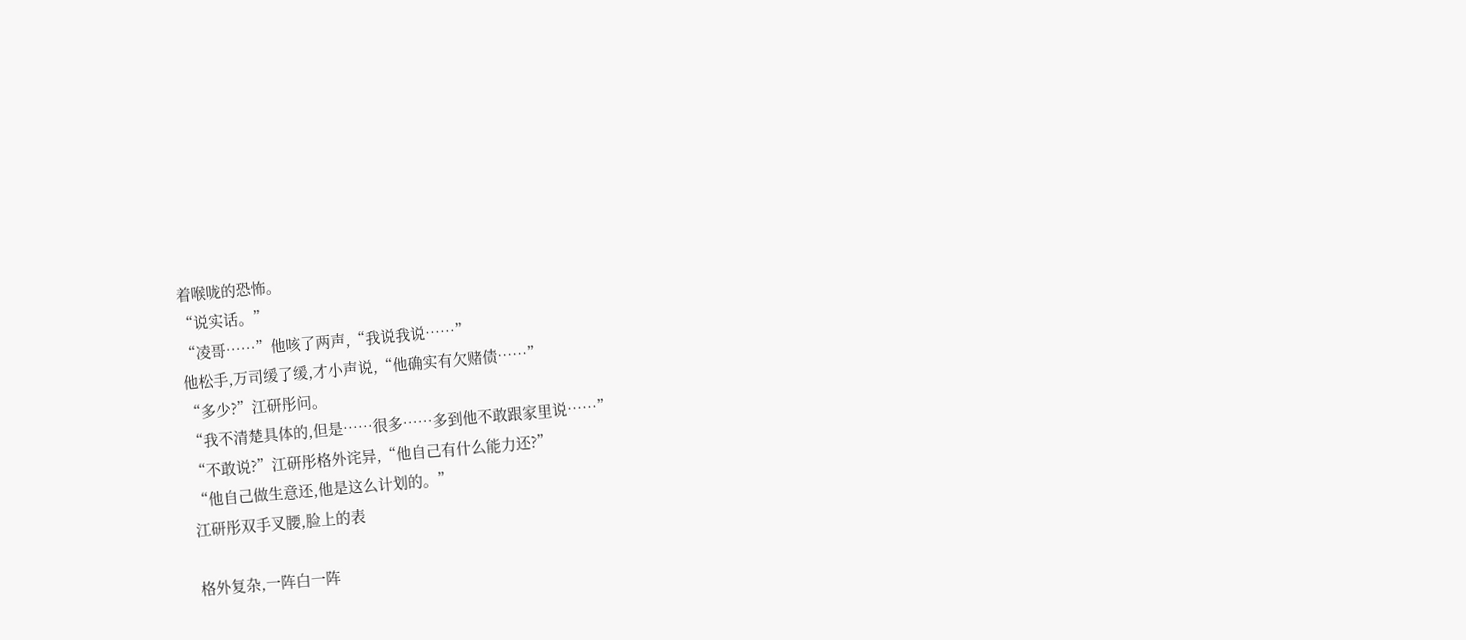着喉咙的恐怖。
“说实话。”
“凌哥……”他咳了两声,“我说我说……”
他松手,万司缓了缓,才小声说,“他确实有欠赌债……”
“多少?”江研彤问。
“我不清楚具体的,但是……很多……多到他不敢跟家里说……”
“不敢说?”江研彤格外诧异,“他自己有什么能力还?”
“他自己做生意还,他是这么计划的。”
江研彤双手叉腰,脸上的表

格外复杂,一阵白一阵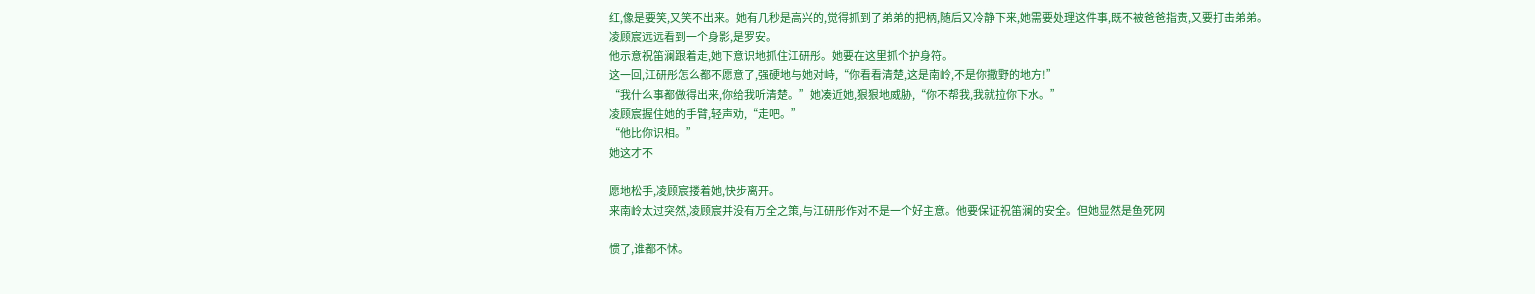红,像是要笑,又笑不出来。她有几秒是高兴的,觉得抓到了弟弟的把柄,随后又冷静下来,她需要处理这件事,既不被爸爸指责,又要打击弟弟。
凌顾宸远远看到一个身影,是罗安。
他示意祝笛澜跟着走,她下意识地抓住江研彤。她要在这里抓个护身符。
这一回,江研彤怎么都不愿意了,强硬地与她对峙,“你看看清楚,这是南岭,不是你撒野的地方!”
“我什么事都做得出来,你给我听清楚。”她凑近她,狠狠地威胁,“你不帮我,我就拉你下水。”
凌顾宸握住她的手臂,轻声劝,“走吧。”
“他比你识相。”
她这才不

愿地松手,凌顾宸搂着她,快步离开。
来南岭太过突然,凌顾宸并没有万全之策,与江研彤作对不是一个好主意。他要保证祝笛澜的安全。但她显然是鱼死网

惯了,谁都不怵。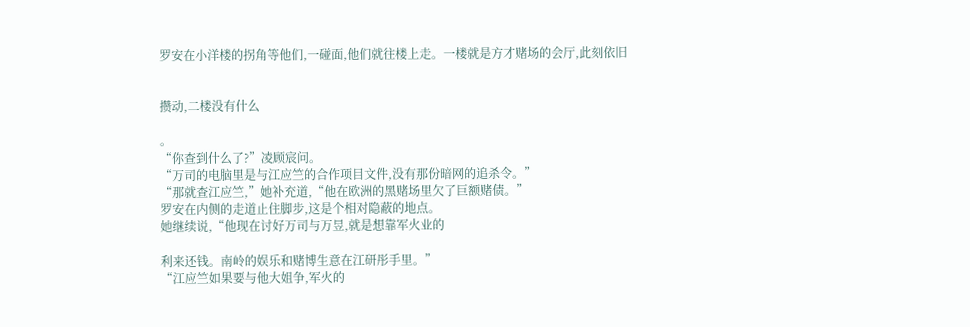罗安在小洋楼的拐角等他们,一碰面,他们就往楼上走。一楼就是方才赌场的会厅,此刻依旧


攒动,二楼没有什么

。
“你查到什么了?”凌顾宸问。
“万司的电脑里是与江应竺的合作项目文件,没有那份暗网的追杀令。”
“那就查江应竺,”她补充道,“他在欧洲的黑赌场里欠了巨额赌债。”
罗安在内侧的走道止住脚步,这是个相对隐蔽的地点。
她继续说,“他现在讨好万司与万昱,就是想靠军火业的

利来还钱。南岭的娱乐和赌博生意在江研彤手里。”
“江应竺如果要与他大姐争,军火的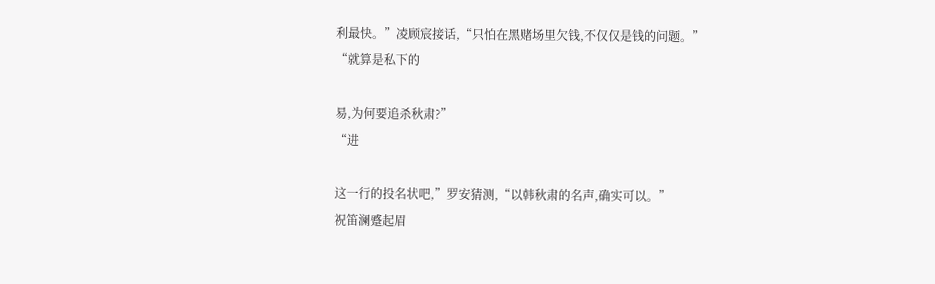利最快。”凌顾宸接话,“只怕在黑赌场里欠钱,不仅仅是钱的问题。”
“就算是私下的

易,为何要追杀秋肃?”
“进

这一行的投名状吧,”罗安猜测,“以韩秋肃的名声,确实可以。”
祝笛澜蹙起眉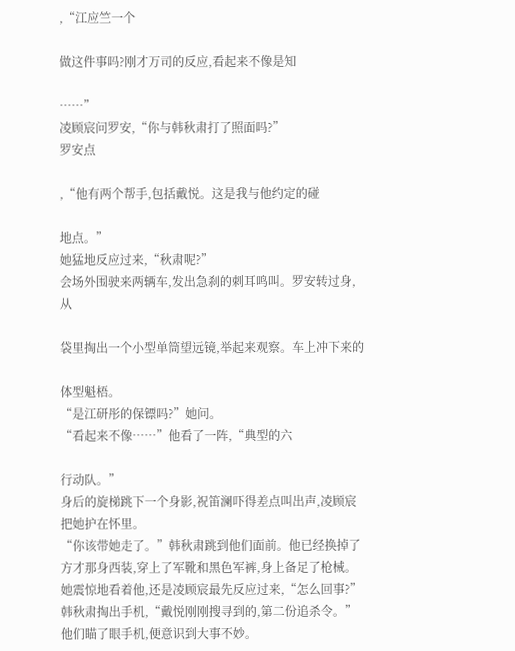,“江应竺一个

做这件事吗?刚才万司的反应,看起来不像是知

……”
凌顾宸问罗安,“你与韩秋肃打了照面吗?”
罗安点

,“他有两个帮手,包括戴悦。这是我与他约定的碰

地点。”
她猛地反应过来,“秋肃呢?”
会场外围驶来两辆车,发出急刹的刺耳鸣叫。罗安转过身,从

袋里掏出一个小型单筒望远镜,举起来观察。车上冲下来的

体型魁梧。
“是江研彤的保镖吗?”她问。
“看起来不像……”他看了一阵,“典型的六

行动队。”
身后的旋梯跳下一个身影,祝笛澜吓得差点叫出声,凌顾宸把她护在怀里。
“你该带她走了。”韩秋肃跳到他们面前。他已经换掉了方才那身西装,穿上了军靴和黑色军裤,身上备足了枪械。
她震惊地看着他,还是凌顾宸最先反应过来,“怎么回事?”
韩秋肃掏出手机,“戴悦刚刚搜寻到的,第二份追杀令。”
他们瞄了眼手机,便意识到大事不妙。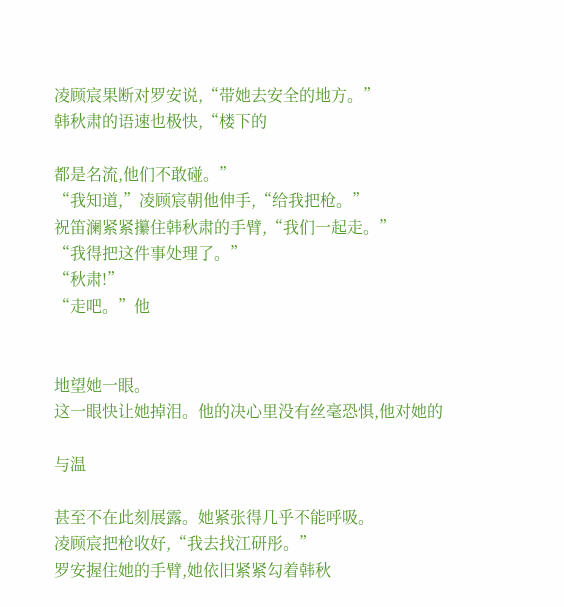凌顾宸果断对罗安说,“带她去安全的地方。”
韩秋肃的语速也极快,“楼下的

都是名流,他们不敢碰。”
“我知道,”凌顾宸朝他伸手,“给我把枪。”
祝笛澜紧紧攥住韩秋肃的手臂,“我们一起走。”
“我得把这件事处理了。”
“秋肃!”
“走吧。”他


地望她一眼。
这一眼快让她掉泪。他的决心里没有丝毫恐惧,他对她的

与温

甚至不在此刻展露。她紧张得几乎不能呼吸。
凌顾宸把枪收好,“我去找江研彤。”
罗安握住她的手臂,她依旧紧紧勾着韩秋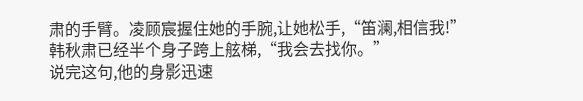肃的手臂。凌顾宸握住她的手腕,让她松手,“笛澜,相信我!”
韩秋肃已经半个身子跨上舷梯,“我会去找你。”
说完这句,他的身影迅速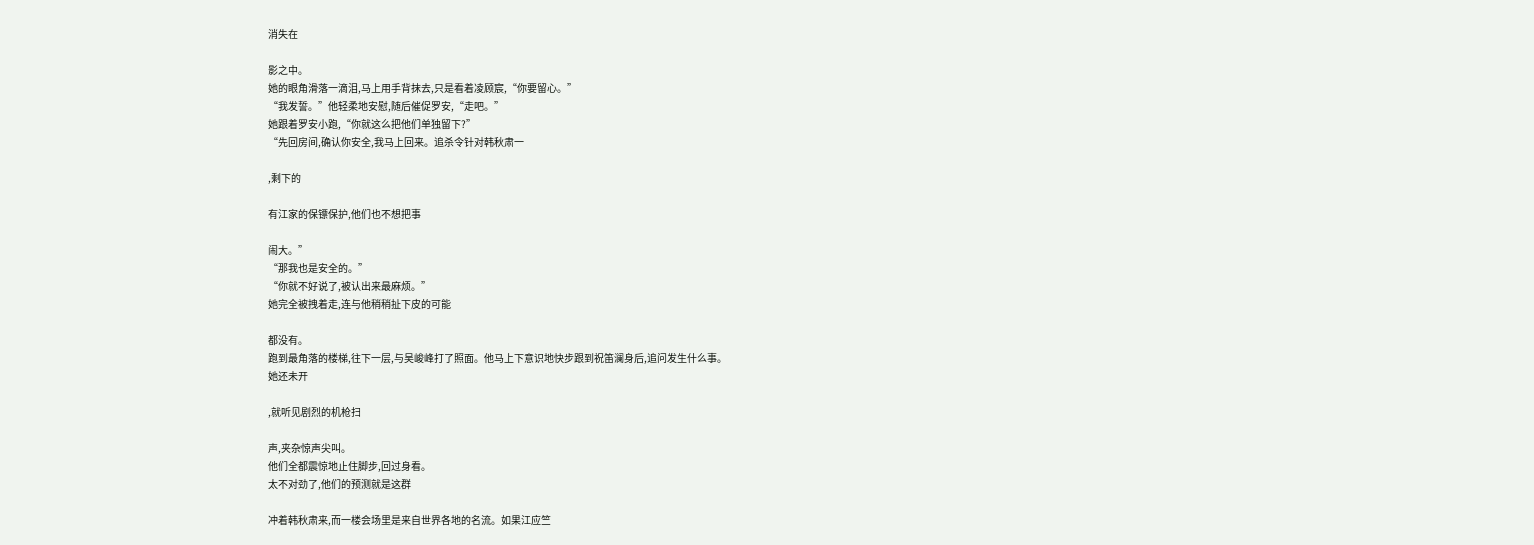消失在

影之中。
她的眼角滑落一滴泪,马上用手背抹去,只是看着凌顾宸,“你要留心。”
“我发誓。”他轻柔地安慰,随后催促罗安,“走吧。”
她跟着罗安小跑,“你就这么把他们单独留下?”
“先回房间,确认你安全,我马上回来。追杀令针对韩秋肃一

,剩下的

有江家的保镖保护,他们也不想把事

闹大。”
“那我也是安全的。”
“你就不好说了,被认出来最麻烦。”
她完全被拽着走,连与他稍稍扯下皮的可能

都没有。
跑到最角落的楼梯,往下一层,与吴峻峰打了照面。他马上下意识地快步跟到祝笛澜身后,追问发生什么事。
她还未开

,就听见剧烈的机枪扫

声,夹杂惊声尖叫。
他们全都震惊地止住脚步,回过身看。
太不对劲了,他们的预测就是这群

冲着韩秋肃来,而一楼会场里是来自世界各地的名流。如果江应竺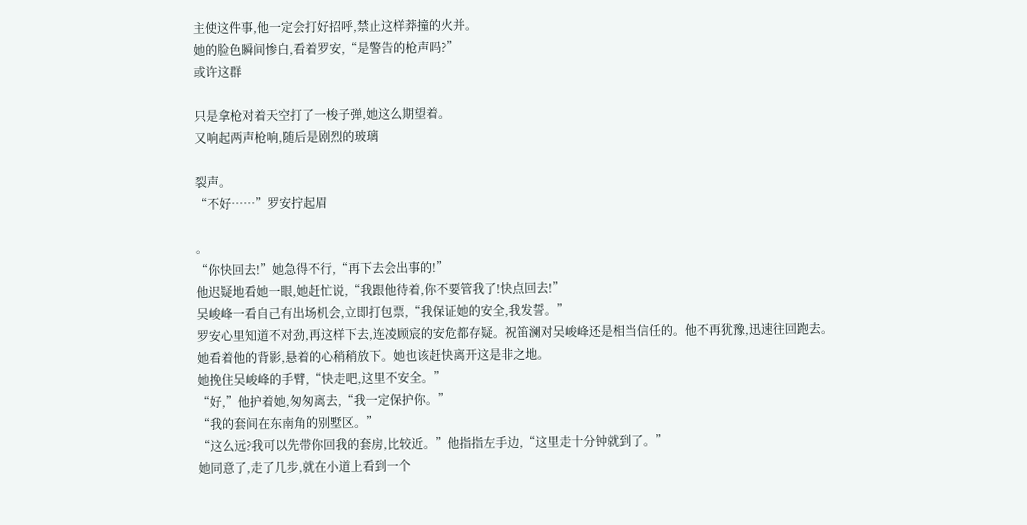主使这件事,他一定会打好招呼,禁止这样莽撞的火并。
她的脸色瞬间惨白,看着罗安,“是警告的枪声吗?”
或许这群

只是拿枪对着天空打了一梭子弹,她这么期望着。
又响起两声枪响,随后是剧烈的玻璃

裂声。
“不好……”罗安拧起眉

。
“你快回去!”她急得不行,“再下去会出事的!”
他迟疑地看她一眼,她赶忙说,“我跟他待着,你不要管我了!快点回去!”
吴峻峰一看自己有出场机会,立即打包票,“我保证她的安全,我发誓。”
罗安心里知道不对劲,再这样下去,连凌顾宸的安危都存疑。祝笛澜对吴峻峰还是相当信任的。他不再犹豫,迅速往回跑去。
她看着他的背影,悬着的心稍稍放下。她也该赶快离开这是非之地。
她挽住吴峻峰的手臂,“快走吧,这里不安全。”
“好,”他护着她,匆匆离去,“我一定保护你。”
“我的套间在东南角的别墅区。”
“这么远?我可以先带你回我的套房,比较近。”他指指左手边,“这里走十分钟就到了。”
她同意了,走了几步,就在小道上看到一个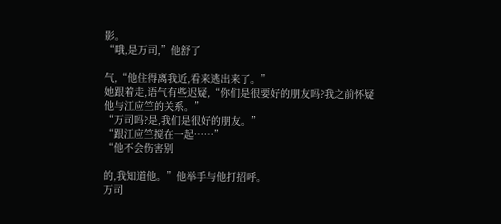影。
“哦,是万司,”他舒了

气,“他住得离我近,看来逃出来了。”
她跟着走,语气有些迟疑,“你们是很要好的朋友吗?我之前怀疑他与江应竺的关系。”
“万司吗?是,我们是很好的朋友。”
“跟江应竺搅在一起……”
“他不会伤害别

的,我知道他。”他举手与他打招呼。
万司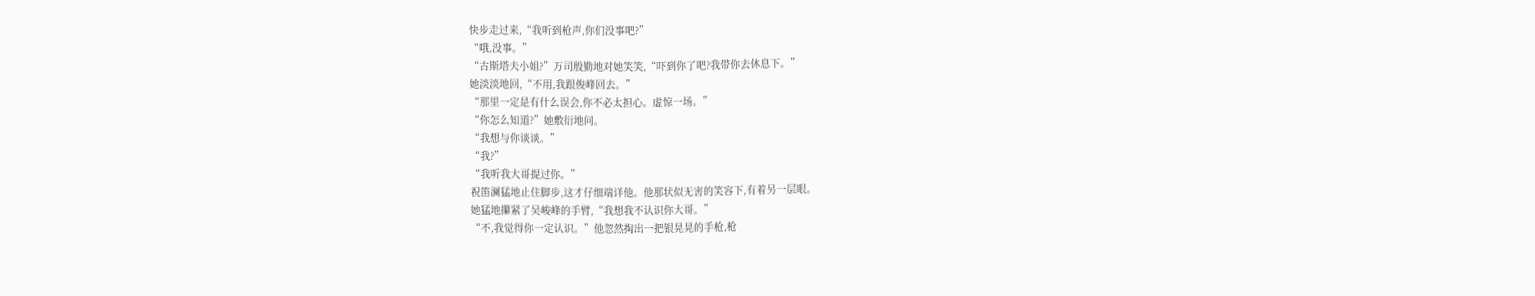快步走过来,“我听到枪声,你们没事吧?”
“哦,没事。”
“古斯塔夫小姐?”万司殷勤地对她笑笑,“吓到你了吧?我带你去休息下。”
她淡淡地回,“不用,我跟俊峰回去。”
“那里一定是有什么误会,你不必太担心。虚惊一场。”
“你怎么知道?”她敷衍地问。
“我想与你谈谈。”
“我?”
“我听我大哥提过你。”
祝笛澜猛地止住脚步,这才仔细端详他。他那状似无害的笑容下,有着另一层眼。
她猛地攥紧了吴峻峰的手臂,“我想我不认识你大哥。”
“不,我觉得你一定认识。”他忽然掏出一把银晃晃的手枪,枪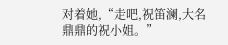对着她,“走吧,祝笛澜,大名鼎鼎的祝小姐。”